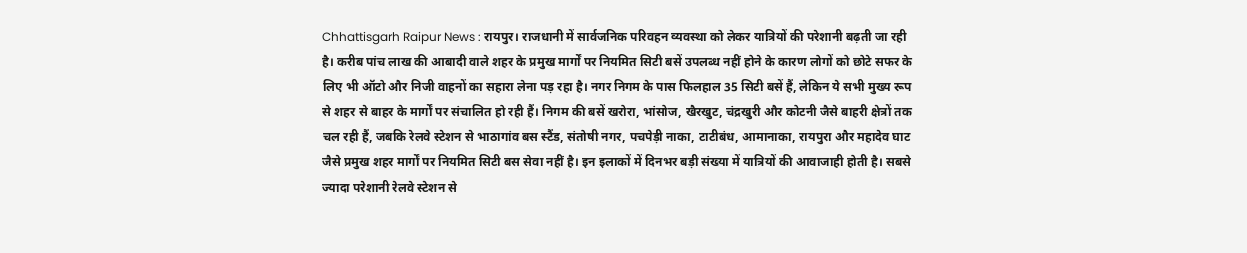Chhattisgarh Raipur News : रायपुर। राजधानी में सार्वजनिक परिवहन व्यवस्था को लेकर यात्रियों की परेशानी बढ़ती जा रही है। करीब पांच लाख की आबादी वाले शहर के प्रमुख मार्गों पर नियमित सिटी बसें उपलब्ध नहीं होने के कारण लोगों को छोटे सफर के लिए भी ऑटो और निजी वाहनों का सहारा लेना पड़ रहा है। नगर निगम के पास फिलहाल 35 सिटी बसें हैं, लेकिन ये सभी मुख्य रूप से शहर से बाहर के मार्गों पर संचालित हो रही हैं। निगम की बसें खरोरा, भांसोज, खैरखुट, चंद्रखुरी और कोटनी जैसे बाहरी क्षेत्रों तक चल रही हैं, जबकि रेलवे स्टेशन से भाठागांव बस स्टैंड, संतोषी नगर, पचपेड़ी नाका, टाटीबंध, आमानाका, रायपुरा और महादेव घाट जैसे प्रमुख शहर मार्गों पर नियमित सिटी बस सेवा नहीं है। इन इलाकों में दिनभर बड़ी संख्या में यात्रियों की आवाजाही होती है। सबसे ज्यादा परेशानी रेलवे स्टेशन से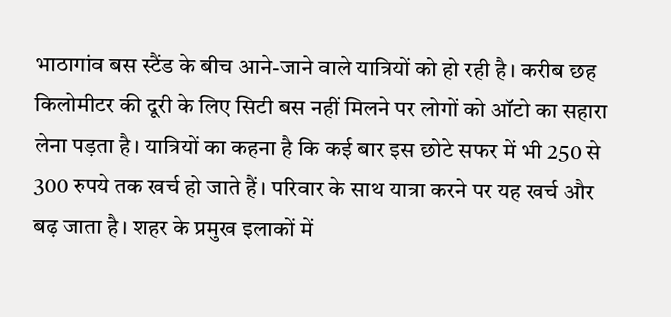भाठागांव बस स्टैंड के बीच आने-जाने वाले यात्रियों को हो रही है। करीब छह किलोमीटर की दूरी के लिए सिटी बस नहीं मिलने पर लोगों को ऑटो का सहारा लेना पड़ता है। यात्रियों का कहना है कि कई बार इस छोटे सफर में भी 250 से 300 रुपये तक खर्च हो जाते हैं। परिवार के साथ यात्रा करने पर यह खर्च और बढ़ जाता है। शहर के प्रमुख इलाकों में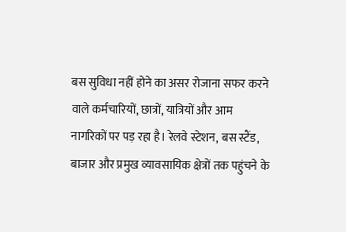बस सुविधा नहीं होने का असर रोजाना सफर करने वाले कर्मचारियों, छात्रों, यात्रियों और आम नागरिकों पर पड़ रहा है। रेलवे स्टेशन, बस स्टैंड, बाजार और प्रमुख व्यावसायिक क्षेत्रों तक पहुंचने के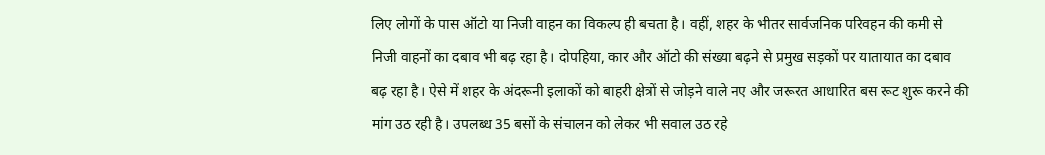लिए लोगों के पास ऑटो या निजी वाहन का विकल्प ही बचता है। वहीं, शहर के भीतर सार्वजनिक परिवहन की कमी से निजी वाहनों का दबाव भी बढ़ रहा है। दोपहिया, कार और ऑटो की संख्या बढ़ने से प्रमुख सड़कों पर यातायात का दबाव बढ़ रहा है। ऐसे में शहर के अंदरूनी इलाकों को बाहरी क्षेत्रों से जोड़ने वाले नए और जरूरत आधारित बस रूट शुरू करने की मांग उठ रही है। उपलब्ध 35 बसों के संचालन को लेकर भी सवाल उठ रहे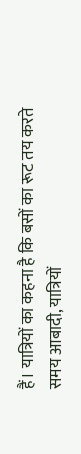हैं। यात्रियों का कहना है कि बसों का रूट तय करते समय आबादी, यात्रियों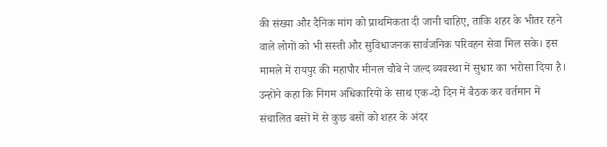की संख्या और दैनिक मांग को प्राथमिकता दी जानी चाहिए, ताकि शहर के भीतर रहने वाले लोगों को भी सस्ती और सुविधाजनक सार्वजनिक परिवहन सेवा मिल सके। इस मामले में रायपुर की महापौर मीनल चौबे ने जल्द व्यवस्था में सुधार का भरोसा दिया है। उन्होंने कहा कि निगम अधिकारियों के साथ एक-दो दिन में बैठक कर वर्तमान में संचालित बसों में से कुछ बसों को शहर के अंदर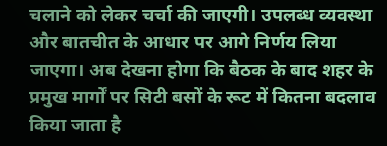चलाने को लेकर चर्चा की जाएगी। उपलब्ध व्यवस्था और बातचीत के आधार पर आगे निर्णय लिया जाएगा। अब देखना होगा कि बैठक के बाद शहर के प्रमुख मार्गों पर सिटी बसों के रूट में कितना बदलाव किया जाता है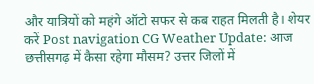और यात्रियों को महंगे ऑटो सफर से कब राहत मिलती है। शेयर करें Post navigation CG Weather Update: आज छत्तीसगढ़ में कैसा रहेगा मौसम? उत्तर जिलों में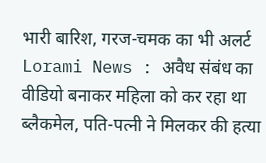भारी बारिश, गरज-चमक का भी अलर्ट Lorami News : अवैध संबंध का वीडियो बनाकर महिला को कर रहा था ब्लैकमेल, पति-पत्नी ने मिलकर की हत्या